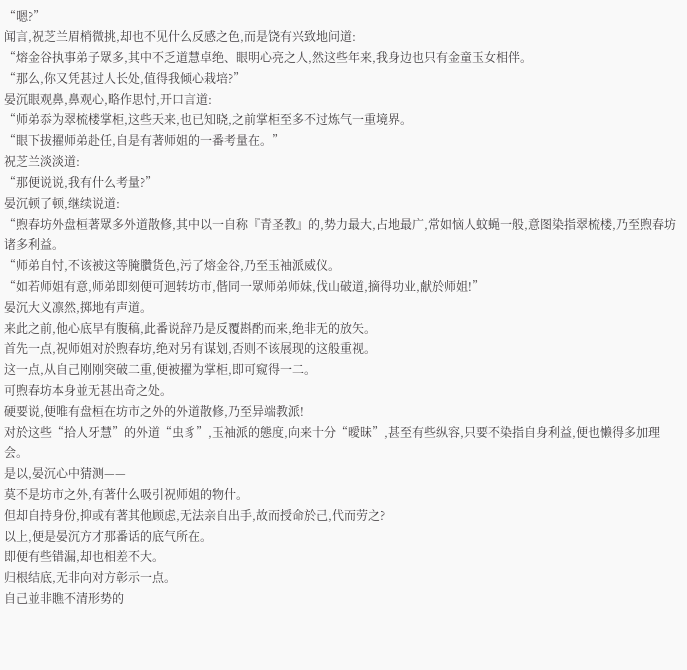“嗯?”
闻言,祝芝兰眉梢微挑,却也不见什么反感之色,而是饶有兴致地问道:
“熔金谷执事弟子眾多,其中不乏道慧卓绝、眼明心亮之人,然这些年来,我身边也只有金童玉女相伴。
“那么,你又凭甚过人长处,值得我倾心栽培?”
晏沉眼观鼻,鼻观心,略作思忖,开口言道:
“师弟忝为翠梳楼掌柜,这些天来,也已知晓,之前掌柜至多不过炼气一重境界。
“眼下拔擢师弟赴任,自是有著师姐的一番考量在。”
祝芝兰淡淡道:
“那便说说,我有什么考量?”
晏沉顿了顿,继续说道:
“煦春坊外盘桓著眾多外道散修,其中以一自称『青圣教』的,势力最大,占地最广,常如恼人蚊蝇一般,意图染指翠梳楼,乃至煦春坊诸多利益。
“师弟自忖,不该被这等腌臢货色,污了熔金谷,乃至玉袖派威仪。
“如若师姐有意,师弟即刻便可迴转坊市,偕同一眾师弟师妹,伐山破道,摘得功业,献於师姐!”
晏沉大义凛然,掷地有声道。
来此之前,他心底早有腹稿,此番说辞乃是反覆斟酌而来,绝非无的放矢。
首先一点,祝师姐对於煦春坊,绝对另有谋划,否则不该展现的这般重视。
这一点,从自己刚刚突破二重,便被擢为掌柜,即可窥得一二。
可煦春坊本身並无甚出奇之处。
硬要说,便唯有盘桓在坊市之外的外道散修,乃至异端教派!
对於这些“拾人牙慧”的外道“虫豸”,玉袖派的態度,向来十分“曖昧”,甚至有些纵容,只要不染指自身利益,便也懒得多加理会。
是以,晏沉心中猜测——
莫不是坊市之外,有著什么吸引祝师姐的物什。
但却自持身份,抑或有著其他顾虑,无法亲自出手,故而授命於己,代而劳之?
以上,便是晏沉方才那番话的底气所在。
即便有些错漏,却也相差不大。
归根结底,无非向对方彰示一点。
自己並非瞧不清形势的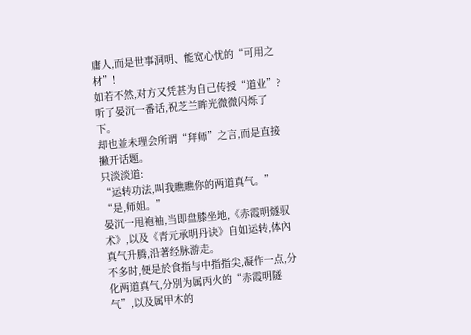庸人,而是世事洞明、能宽心忧的“可用之材”!
如若不然,对方又凭甚为自己传授“道业”?
听了晏沉一番话,祝芝兰眸光微微闪烁了下。
却也並未理会所谓“拜师”之言,而是直接撇开话题。
只淡淡道:
“运转功法,叫我瞧瞧你的两道真气。”
“是,师姐。”
晏沉一甩袍袖,当即盘膝坐地,《赤霞明燧驭术》,以及《青元承明丹诀》自如运转,体內真气升腾,沿著经脉游走。
不多时,便是於食指与中指指尖,凝作一点,分化两道真气,分別为属丙火的“赤霞明隧气”,以及属甲木的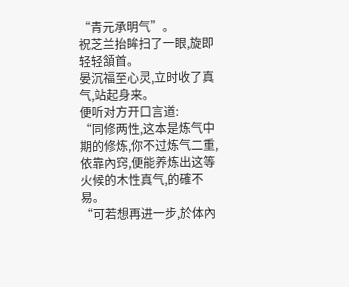“青元承明气”。
祝芝兰抬眸扫了一眼,旋即轻轻頷首。
晏沉福至心灵,立时收了真气,站起身来。
便听对方开口言道:
“同修两性,这本是炼气中期的修炼,你不过炼气二重,依靠內窍,便能养炼出这等火候的木性真气,的確不易。
“可若想再进一步,於体內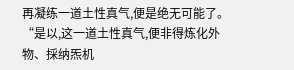再凝练一道土性真气,便是绝无可能了。
“是以,这一道土性真气,便非得炼化外物、採纳炁机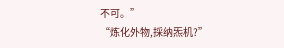不可。”
“炼化外物,採纳炁机?”